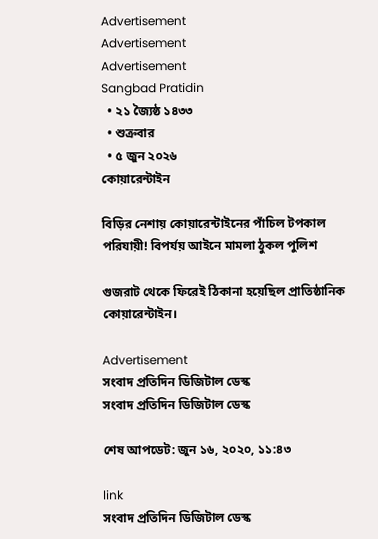Advertisement
Advertisement
Advertisement
Sangbad Pratidin
  • ২১ জ্যৈষ্ঠ ১৪৩৩
  • শুক্রবার
  • ৫ জুন ২০২৬
কোয়ারেন্টাইন

বিড়ির নেশায় কোয়ারেন্টাইনের পাঁচিল টপকাল পরিযায়ী! বিপর্যয় আইনে মামলা ঠুকল পুলিশ

গুজরাট থেকে ফিরেই ঠিকানা হয়েছিল প্রাতিষ্ঠানিক কোয়ারেন্টাইন।

Advertisement
সংবাদ প্রতিদিন ডিজিটাল ডেস্ক
সংবাদ প্রতিদিন ডিজিটাল ডেস্ক

শেষ আপডেট: জুন ১৬, ২০২০, ১১:৪৩

link
সংবাদ প্রতিদিন ডিজিটাল ডেস্ক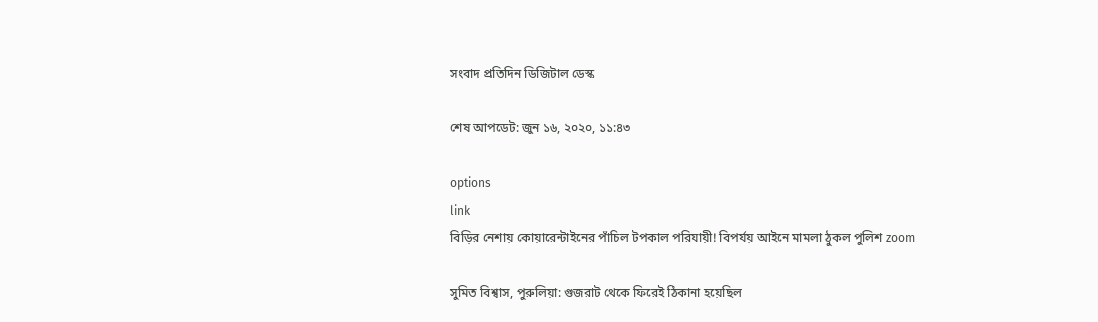সংবাদ প্রতিদিন ডিজিটাল ডেস্ক

শেষ আপডেট: জুন ১৬, ২০২০, ১১:৪৩

options
link
বিড়ির নেশায় কোয়ারেন্টাইনের পাঁচিল টপকাল পরিযায়ী! বিপর্যয় আইনে মামলা ঠুকল পুলিশ zoom

সুমিত বিশ্বাস, পুরুলিয়া: গুজরাট থেকে ফিরেই ঠিকানা হয়েছিল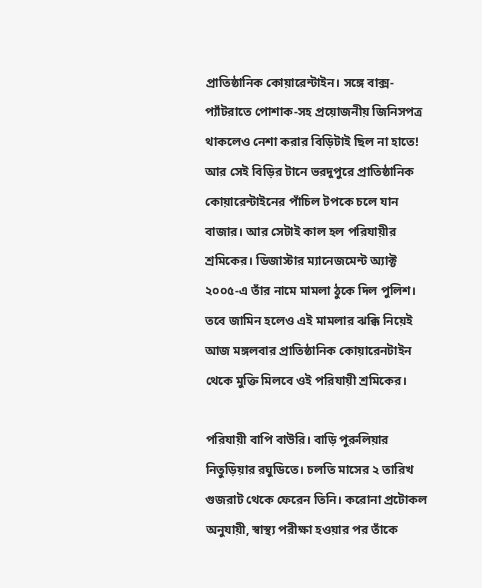প্রাতিষ্ঠানিক কোয়ারেন্টাইন। সঙ্গে বাক্স-প্যাঁটরাতে পোশাক-সহ প্রয়োজনীয় জিনিসপত্র থাকলেও নেশা করার বিড়িটাই ছিল না হাতে! আর সেই বিড়ির টানে ভরদুপুরে প্রাতিষ্ঠানিক কোয়ারেন্টাইনের পাঁচিল টপকে চলে যান বাজার। আর সেটাই কাল হল পরিযায়ীর শ্রমিকের। ডিজাস্টার ম্যানেজমেন্ট অ্যাক্ট ২০০৫-এ তাঁর নামে মামলা ঠুকে দিল পুলিশ। তবে জামিন হলেও এই মামলার ঝক্কি নিয়েই আজ মঙ্গলবার প্রাতিষ্ঠানিক কোয়ারেনটাইন থেকে মুক্তি মিলবে ওই পরিযায়ী শ্রমিকের।

পরিযায়ী বাপি বাউরি। বাড়ি পুরুলিয়ার নিতুড়িয়ার রঘুডিতে। চলতি মাসের ২ তারিখ গুজরাট থেকে ফেরেন তিনি। করোনা প্রটোকল অনুযায়ী, স্বাস্থ্য পরীক্ষা হওয়ার পর তাঁকে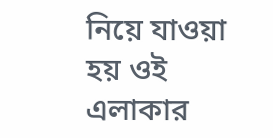নিয়ে যাওয়া হয় ওই এলাকার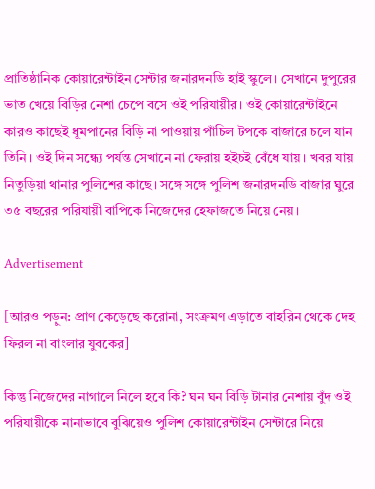প্রাতিষ্ঠানিক কোয়ারেন্টাইন সেন্টার জনারদনডি হাই স্কুলে। সেখানে দুপুরের ভাত খেয়ে বিড়ির নেশা চেপে বসে ওই পরিযায়ীর। ওই কোয়ারেন্টাইনে কারও কাছেই ধূমপানের বিড়ি না পাওয়ায় পাঁচিল টপকে বাজারে চলে যান তিনি। ওই দিন সন্ধ্যে পর্যন্ত সেখানে না ফেরায় হইচই বেঁধে যায়। খবর যায় নিতুড়িয়া থানার পুলিশের কাছে। সঙ্গে সঙ্গে পুলিশ জনারদনডি বাজার ঘুরে ৩৫ বছরের পরিযায়ী বাপিকে নিজেদের হেফাজতে নিয়ে নেয়।

Advertisement

[আরও পড়ুন: প্রাণ কেড়েছে করোনা, সংক্রমণ এড়াতে বাহরিন থেকে দেহ ফিরল না বাংলার যুবকের]

কিন্তু নিজেদের নাগালে নিলে হবে কি? ঘন ঘন বিড়ি টানার নেশায় বুঁদ ওই পরিযায়ীকে নানাভাবে বুঝিয়েও পুলিশ কোয়ারেন্টাইন সেন্টারে নিয়ে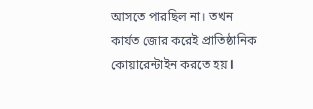আসতে পারছিল না। তখন কার্যত জোর করেই প্রাতিষ্ঠানিক কোয়ারেন্টাইন করতে হয় l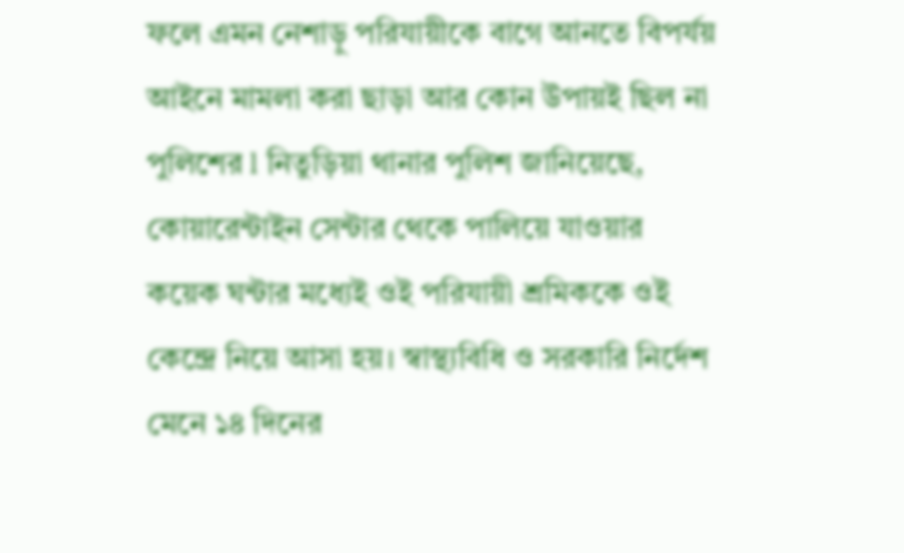ফলে এমন নেশাড়ু পরিযায়ীকে বাগে আনতে বিপর্যয় আইনে মামলা করা ছাড়া আর কোন উপায়ই ছিল না পুলিশের l নিতুড়িয়া থানার পুলিশ জানিয়েছে, কোয়ারেন্টাইন সেন্টার থেকে পালিয়ে যাওয়ার কয়েক ঘন্টার মধ্যেই ওই পরিযায়ী শ্রমিককে ওই কেন্দ্রে নিয়ে আসা হয়। স্বাস্থ্যবিধি ও সরকারি নির্দেশ মেনে ১৪ দিনের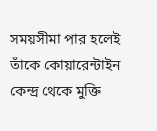সময়সীমা পার হলেই তাঁকে কোয়ারেন্টাইন কেন্দ্র থেকে মুক্তি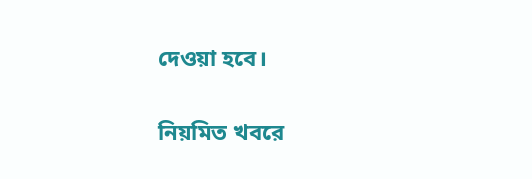দেওয়া হবে।

নিয়মিত খবরে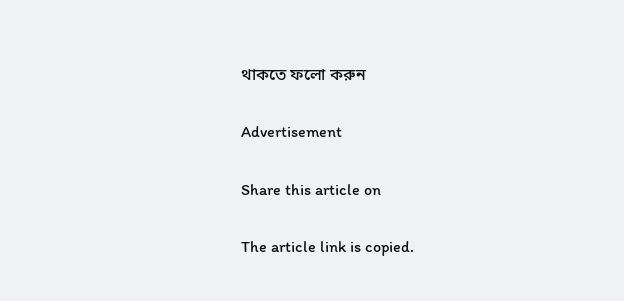থাকতে ফলো করুন

Advertisement

Share this article on

The article link is copied.